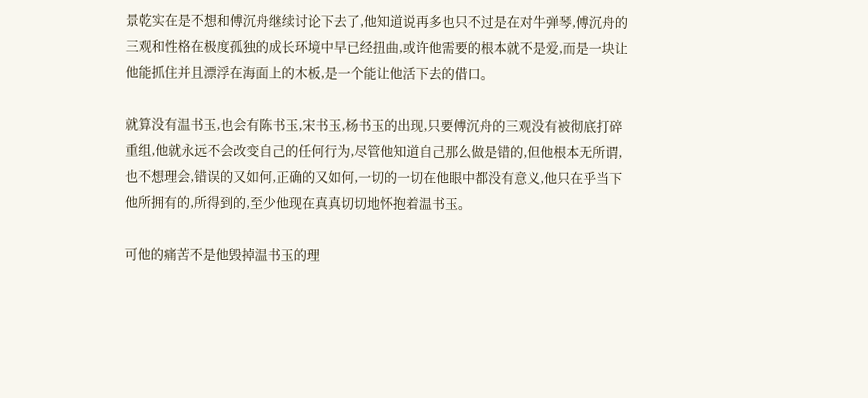景乾实在是不想和傅沉舟继续讨论下去了,他知道说再多也只不过是在对牛弹琴,傅沉舟的三观和性格在极度孤独的成长环境中早已经扭曲,或许他需要的根本就不是爱,而是一块让他能抓住并且漂浮在海面上的木板,是一个能让他活下去的借口。

就算没有温书玉,也会有陈书玉,宋书玉,杨书玉的出现,只要傅沉舟的三观没有被彻底打碎重组,他就永远不会改变自己的任何行为,尽管他知道自己那么做是错的,但他根本无所谓,也不想理会,错误的又如何,正确的又如何,一切的一切在他眼中都没有意义,他只在乎当下他所拥有的,所得到的,至少他现在真真切切地怀抱着温书玉。

可他的痛苦不是他毁掉温书玉的理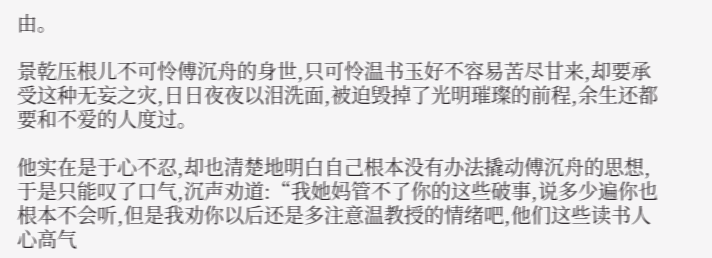由。

景乾压根儿不可怜傅沉舟的身世,只可怜温书玉好不容易苦尽甘来,却要承受这种无妄之灾,日日夜夜以泪洗面,被迫毁掉了光明璀璨的前程,余生还都要和不爱的人度过。

他实在是于心不忍,却也清楚地明白自己根本没有办法撬动傅沉舟的思想,于是只能叹了口气,沉声劝道:“我她妈管不了你的这些破事,说多少遍你也根本不会听,但是我劝你以后还是多注意温教授的情绪吧,他们这些读书人心高气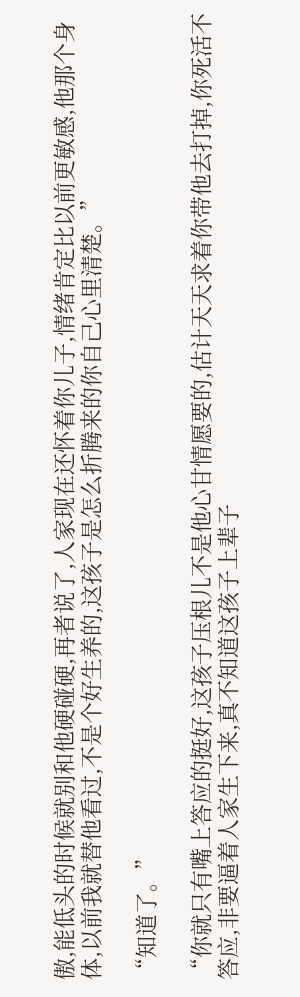傲,能低头的时候就别和他硬碰硬,再者说了,人家现在还怀着你儿子,情绪肯定比以前更敏感,他那个身体,以前我就替他看过,不是个好生养的,这孩子是怎么折腾来的你自己心里清楚。”

“知道了。”

“你就只有嘴上答应的挺好,这孩子压根儿不是他心甘情愿要的,估计天天求着你带他去打掉,你死活不答应,非要逼着人家生下来,真不知道这孩子上辈子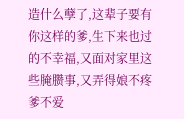造什么孽了,这辈子要有你这样的爹,生下来也过的不幸福,又面对家里这些腌臜事,又弄得娘不疼爹不爱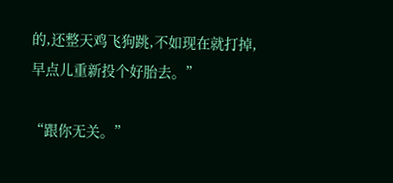的,还整天鸡飞狗跳,不如现在就打掉,早点儿重新投个好胎去。”

“跟你无关。”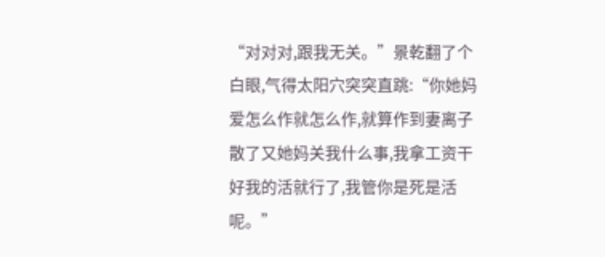“对对对,跟我无关。”景乾翻了个白眼,气得太阳穴突突直跳:“你她妈爱怎么作就怎么作,就算作到妻离子散了又她妈关我什么事,我拿工资干好我的活就行了,我管你是死是活呢。”